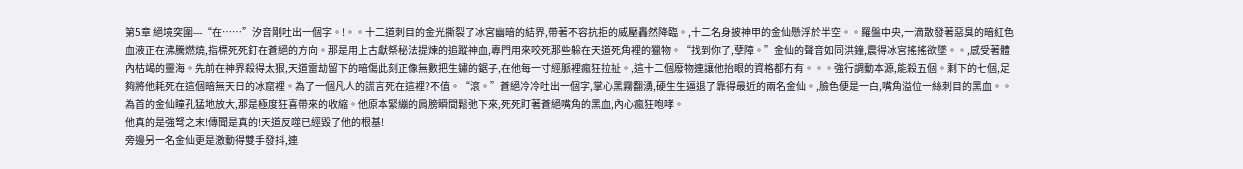第5章 絕境突圍---“在……”汐音剛吐出一個字。!。。十二道刺目的金光撕裂了冰宮幽暗的結界,帶著不容抗拒的威壓轟然降臨。,十二名身披神甲的金仙懸浮於半空。。羅盤中央,一滴散發著惡臭的暗紅色血液正在沸騰燃燒,指標死死釘在蒼絕的方向。那是用上古獻祭秘法提煉的追蹤神血,專門用來咬死那些躲在天道死角裡的獵物。“找到你了,孽障。”金仙的聲音如同洪鐘,震得冰宮搖搖欲墜。。,感受著體內枯竭的靈海。先前在神界殺得太狠,天道雷劫留下的暗傷此刻正像無數把生鏽的鋸子,在他每一寸經脈裡瘋狂拉扯。,這十二個廢物連讓他抬眼的資格都冇有。。。強行調動本源,能殺五個。剩下的七個,足夠將他耗死在這個暗無天日的冰窟裡。為了一個凡人的謊言死在這裡?不值。“滾。”蒼絕冷冷吐出一個字,掌心黑霧翻湧,硬生生逼退了靠得最近的兩名金仙。,臉色便是一白,嘴角溢位一絲刺目的黑血。。
為首的金仙瞳孔猛地放大,那是極度狂喜帶來的收縮。他原本緊繃的肩膀瞬間鬆弛下來,死死盯著蒼絕嘴角的黑血,內心瘋狂咆哮。
他真的是強弩之末!傳聞是真的!天道反噬已經毀了他的根基!
旁邊另一名金仙更是激動得雙手發抖,連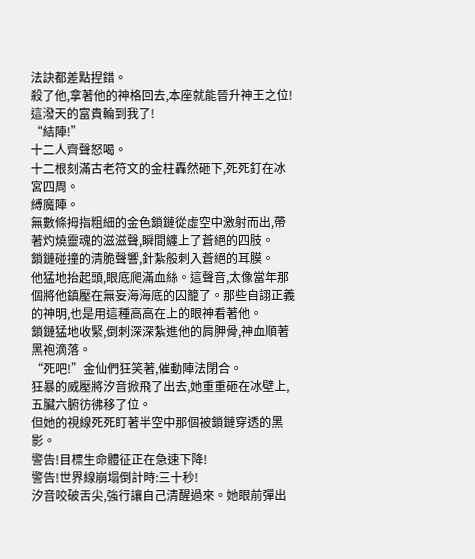法訣都差點捏錯。
殺了他,拿著他的神格回去,本座就能晉升神王之位!這潑天的富貴輪到我了!
“結陣!”
十二人齊聲怒喝。
十二根刻滿古老符文的金柱轟然砸下,死死釘在冰宮四周。
縛魔陣。
無數條拇指粗細的金色鎖鏈從虛空中激射而出,帶著灼燒靈魂的滋滋聲,瞬間纏上了蒼絕的四肢。
鎖鏈碰撞的清脆聲響,針紮般刺入蒼絕的耳膜。
他猛地抬起頭,眼底爬滿血絲。這聲音,太像當年那個將他鎮壓在無妄海海底的囚籠了。那些自詡正義的神明,也是用這種高高在上的眼神看著他。
鎖鏈猛地收緊,倒刺深深紮進他的肩胛骨,神血順著黑袍滴落。
“死吧!”金仙們狂笑著,催動陣法閉合。
狂暴的威壓將汐音掀飛了出去,她重重砸在冰壁上,五臟六腑彷彿移了位。
但她的視線死死盯著半空中那個被鎖鏈穿透的黑影。
警告!目標生命體征正在急速下降!
警告!世界線崩塌倒計時:三十秒!
汐音咬破舌尖,強行讓自己清醒過來。她眼前彈出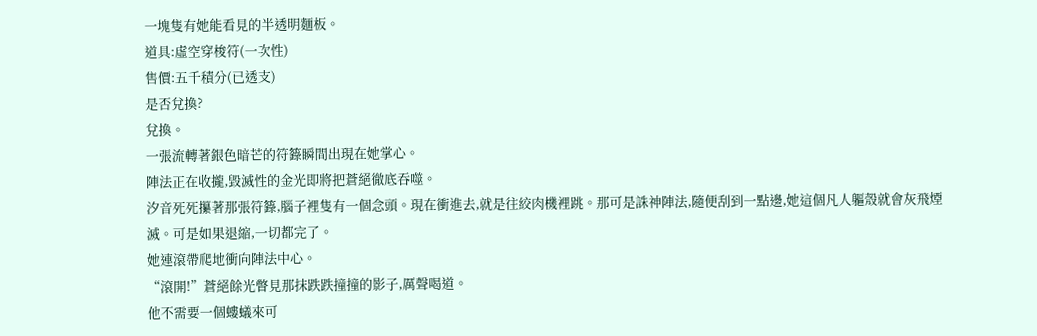一塊隻有她能看見的半透明麵板。
道具:虛空穿梭符(一次性)
售價:五千積分(已透支)
是否兌換?
兌換。
一張流轉著銀色暗芒的符籙瞬間出現在她掌心。
陣法正在收攏,毀滅性的金光即將把蒼絕徹底吞噬。
汐音死死攥著那張符籙,腦子裡隻有一個念頭。現在衝進去,就是往絞肉機裡跳。那可是誅神陣法,隨便刮到一點邊,她這個凡人軀殼就會灰飛煙滅。可是如果退縮,一切都完了。
她連滾帶爬地衝向陣法中心。
“滾開!”蒼絕餘光瞥見那抹跌跌撞撞的影子,厲聲喝道。
他不需要一個螻蟻來可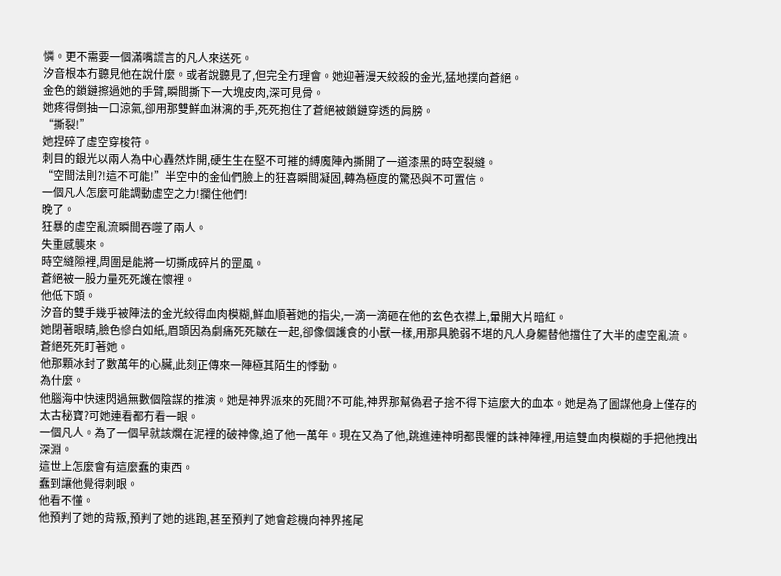憐。更不需要一個滿嘴謊言的凡人來送死。
汐音根本冇聽見他在說什麼。或者說聽見了,但完全冇理會。她迎著漫天絞殺的金光,猛地撲向蒼絕。
金色的鎖鏈擦過她的手臂,瞬間撕下一大塊皮肉,深可見骨。
她疼得倒抽一口涼氣,卻用那雙鮮血淋漓的手,死死抱住了蒼絕被鎖鏈穿透的肩膀。
“撕裂!”
她捏碎了虛空穿梭符。
刺目的銀光以兩人為中心轟然炸開,硬生生在堅不可摧的縛魔陣內撕開了一道漆黑的時空裂縫。
“空間法則?!這不可能!”半空中的金仙們臉上的狂喜瞬間凝固,轉為極度的驚恐與不可置信。
一個凡人怎麼可能調動虛空之力!攔住他們!
晚了。
狂暴的虛空亂流瞬間吞噬了兩人。
失重感襲來。
時空縫隙裡,周圍是能將一切撕成碎片的罡風。
蒼絕被一股力量死死護在懷裡。
他低下頭。
汐音的雙手幾乎被陣法的金光絞得血肉模糊,鮮血順著她的指尖,一滴一滴砸在他的玄色衣襟上,暈開大片暗紅。
她閉著眼睛,臉色慘白如紙,眉頭因為劇痛死死皺在一起,卻像個護食的小獸一樣,用那具脆弱不堪的凡人身軀替他擋住了大半的虛空亂流。
蒼絕死死盯著她。
他那顆冰封了數萬年的心臟,此刻正傳來一陣極其陌生的悸動。
為什麼。
他腦海中快速閃過無數個陰謀的推演。她是神界派來的死間?不可能,神界那幫偽君子捨不得下這麼大的血本。她是為了圖謀他身上僅存的太古秘寶?可她連看都冇看一眼。
一個凡人。為了一個早就該爛在泥裡的破神像,追了他一萬年。現在又為了他,跳進連神明都畏懼的誅神陣裡,用這雙血肉模糊的手把他拽出深淵。
這世上怎麼會有這麼蠢的東西。
蠢到讓他覺得刺眼。
他看不懂。
他預判了她的背叛,預判了她的逃跑,甚至預判了她會趁機向神界搖尾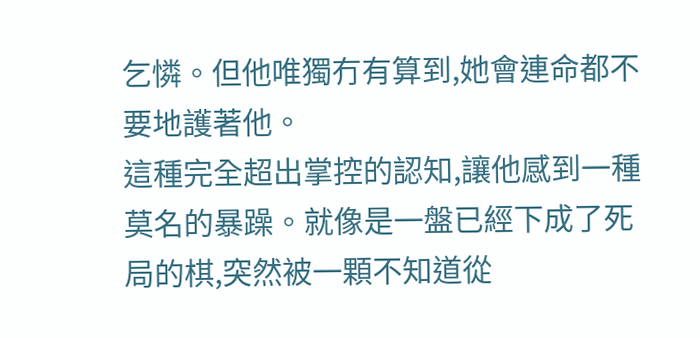乞憐。但他唯獨冇有算到,她會連命都不要地護著他。
這種完全超出掌控的認知,讓他感到一種莫名的暴躁。就像是一盤已經下成了死局的棋,突然被一顆不知道從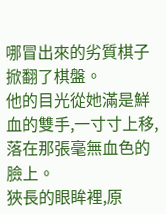哪冒出來的劣質棋子掀翻了棋盤。
他的目光從她滿是鮮血的雙手,一寸寸上移,落在那張毫無血色的臉上。
狹長的眼眸裡,原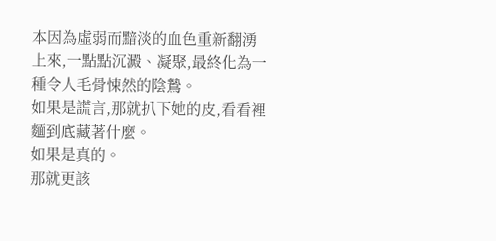本因為虛弱而黯淡的血色重新翻湧上來,一點點沉澱、凝聚,最終化為一種令人毛骨悚然的陰鷙。
如果是謊言,那就扒下她的皮,看看裡麵到底藏著什麼。
如果是真的。
那就更該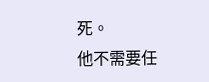死。
他不需要任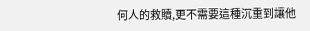何人的救贖,更不需要這種沉重到讓他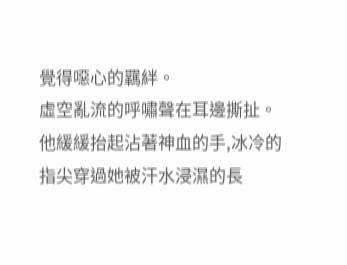覺得噁心的羈絆。
虛空亂流的呼嘯聲在耳邊撕扯。
他緩緩抬起沾著神血的手,冰冷的指尖穿過她被汗水浸濕的長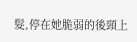髮,停在她脆弱的後頸上